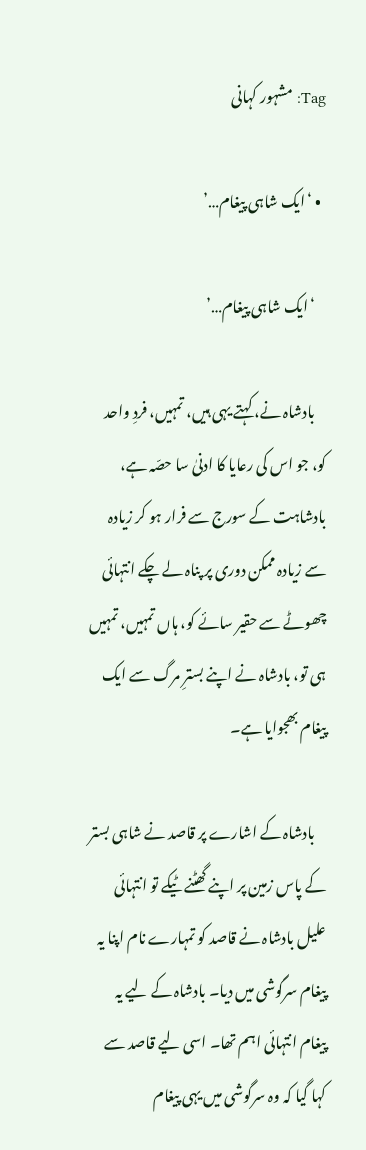Tag: مشہور کہانی

  • ‘ایک شاہی پیغام…’

    ‘ایک شاہی پیغام…’

    بادشاہ نے، کہتے یہی ہیں، تمہیں، فردِ واحد کو، جو اس کی رعایا کا ادنیٰ سا حصّہ ہے، بادشاہت کے سورج سے فرار ہو کر زیادہ سے زیادہ ممکن دوری پر پناہ لے چکے انتہائی چھوٹے سے حقیر سائے کو، ہاں تمہیں، تمہیں ہی تو، بادشاہ نے اپنے بسترِ مرگ سے ایک پیغام بھجوایا ہے۔

    بادشاہ کے اشارے پر قاصد نے شاہی بستر کے پاس زمین پر اپنے گھٹنے ٹیکے تو انتہائی علیل بادشاہ نے قاصد کو تمہارے نام اپنا یہ پیغام سرگوشی میں دیا۔ بادشاہ کے لیے یہ پیغام انتہائی اہم تھا۔ اسی لیے قاصد سے کہا گیا کہ وہ سرگوشی میں یہی پیغام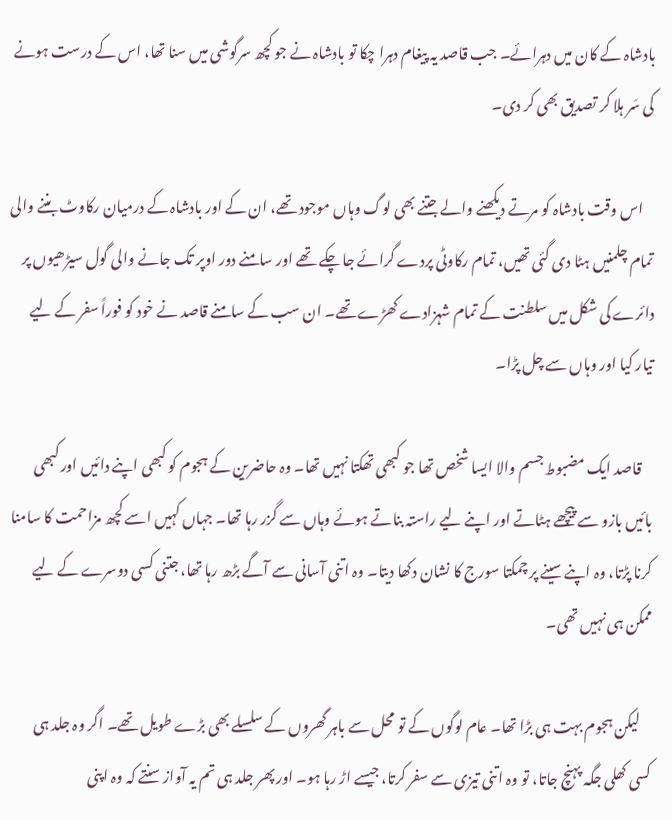بادشاہ کے کان میں دہرائے۔ جب قاصد یہ پیغام دہرا چکا تو بادشاہ نے جو کچھ سرگوشی میں سنا تھا، اس کے درست ہونے کی سَر ہلا کر تصدیق بھی کر دی۔

    اس وقت بادشاہ کو مرتے دیکھنے والے جتنے بھی لوگ وہاں موجود تھے، ان کے اور بادشاہ کے درمیان رکاوٹ بننے والی تمام چلمنیں ہٹا دی گئی تھیں، تمام رکاوٹی پردے گرائے جا چکے تھے اور سامنے دور اوپر تک جانے والی گول سیڑھیوں پر دائرے کی شکل میں سلطنت کے تمام شہزادے کھڑے تھے۔ ان سب کے سامنے قاصد نے خود کو فوراً سفر کے لیے تیار کیا اور وہاں سے چل پڑا۔

    قاصد ایک مضبوط جسم والا ایسا شخص تھا جو کبھی تھکتا نہیں تھا۔ وہ حاضرین کے ہجوم کو کبھی اپنے دائیں اور کبھی بائیں بازو سے پیچھے ہٹاتے اور اپنے لیے راستہ بناتے ہوئے وہاں سے گزر رہا تھا۔ جہاں کہیں اسے کچھ مزاحمت کا سامنا کرنا پڑتا، وہ اپنے سینے پر چمکتا سورج کا نشان دکھا دیتا۔ وہ اتنی آسانی سے آگے بڑھ رہا تھا، جتنی کسی دوسرے کے لیے ممکن ہی نہیں تھی۔

    لیکن ہجوم بہت ہی بڑا تھا۔ عام لوگوں کے تو محل سے باہر گھروں کے سلسلے بھی بڑے طویل تھے۔ اگر وہ جلد ہی کسی کھلی جگہ پہنچ جاتا، تو وہ اتنی تیزی سے سفر کرتا، جیسے اڑ رہا ہو۔ اور پھر جلد ہی تم یہ آواز سنتے کہ وہ اپنی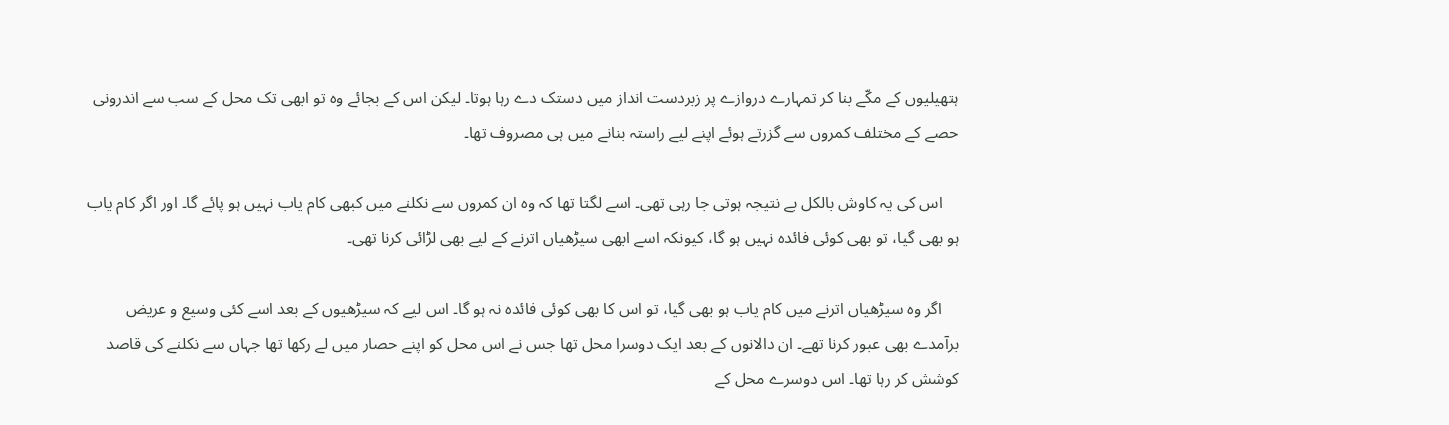ہتھیلیوں کے مکّے بنا کر تمہارے دروازے پر زبردست انداز میں دستک دے رہا ہوتا۔ لیکن اس کے بجائے وہ تو ابھی تک محل کے سب سے اندرونی حصے کے مختلف کمروں سے گزرتے ہوئے اپنے لیے راستہ بنانے میں ہی مصروف تھا۔

    اس کی یہ کاوش بالکل بے نتیجہ ہوتی جا رہی تھی۔ اسے لگتا تھا کہ وہ ان کمروں سے نکلنے میں کبھی کام یاب نہیں ہو پائے گا۔ اور اگر کام یاب ہو بھی گیا، تو بھی کوئی فائدہ نہیں ہو گا، کیونکہ اسے ابھی سیڑھیاں اترنے کے لیے بھی لڑائی کرنا تھی۔

    اگر وہ سیڑھیاں اترنے میں کام یاب ہو بھی گیا، تو اس کا بھی کوئی فائدہ نہ ہو گا۔ اس لیے کہ سیڑھیوں کے بعد اسے کئی وسیع و عریض برآمدے بھی عبور کرنا تھے۔ ان دالانوں کے بعد ایک دوسرا محل تھا جس نے اس محل کو اپنے حصار میں لے رکھا تھا جہاں سے نکلنے کی قاصد کوشش کر رہا تھا۔ اس دوسرے محل کے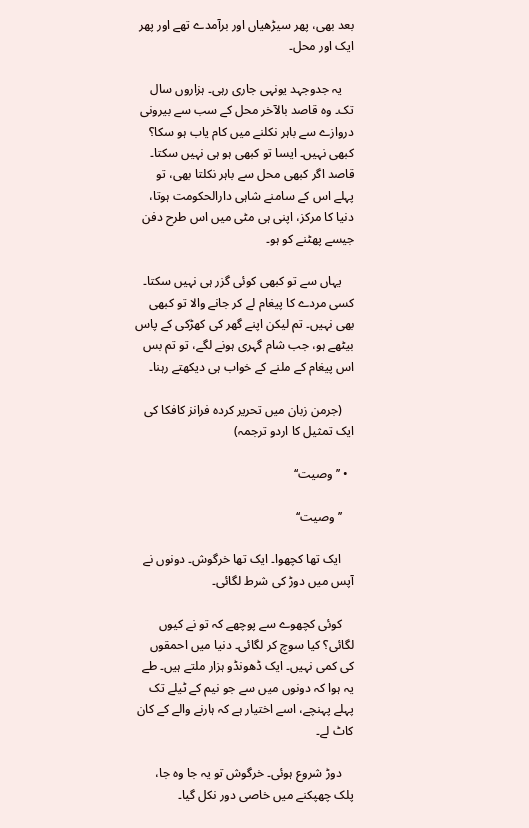بعد بھی، پھر سیڑھیاں اور برآمدے تھے اور پھر ایک اور محل۔

    یہ جدوجہد یونہی جاری رہی۔ ہزاروں سال تک۔ وہ قاصد بالآخر محل کے سب سے بیرونی دروازے سے باہر نکلنے میں کام یاب ہو سکا؟ کبھی نہیں۔ ایسا تو کبھی ہو ہی نہیں سکتا۔ قاصد اگر کبھی محل سے باہر نکلتا بھی، تو پہلے اس کے سامنے شاہی دارالحکومت ہوتا، دنیا کا مرکز، اپنی ہی مٹی میں اس طرح دفن جیسے پھٹنے کو ہو۔

    یہاں سے تو کبھی کوئی گزر ہی نہیں سکتا۔ کسی مردے کا پیغام لے کر جانے والا تو کبھی بھی نہیں۔ تم لیکن اپنے گھر کی کھڑکی کے پاس بیٹھے ہو، جب شام گہری ہونے لگے، تو تم بس اس پیغام کے ملنے کے خواب ہی دیکھتے رہنا۔

    (جرمن زبان میں تحریر کردہ فرانز کافکا کی ایک تمثیل کا اردو ترجمہ)

  • ’’وصیت‘‘

    ’’وصیت‘‘

    ایک تھا کچھوا۔ ایک تھا خرگوش۔ دونوں نے آپس میں دوڑ کی شرط لگائی۔

    کوئی کچھوے سے پوچھے کہ تو نے کیوں لگائی؟ کیا سوچ کر لگائی۔ دنیا میں احمقوں کی کمی نہیں۔ ایک ڈھونڈو ہزار ملتے ہیں۔ طے یہ ہوا کہ دونوں میں سے جو نیم کے ٹیلے تک پہلے پہنچے، اسے اختیار ہے کہ ہارنے والے کے کان کاٹ لے۔

    دوڑ شروع ہوئی۔ خرگوش تو یہ جا وہ جا، پلک چھپکنے میں خاصی دور نکل گیا۔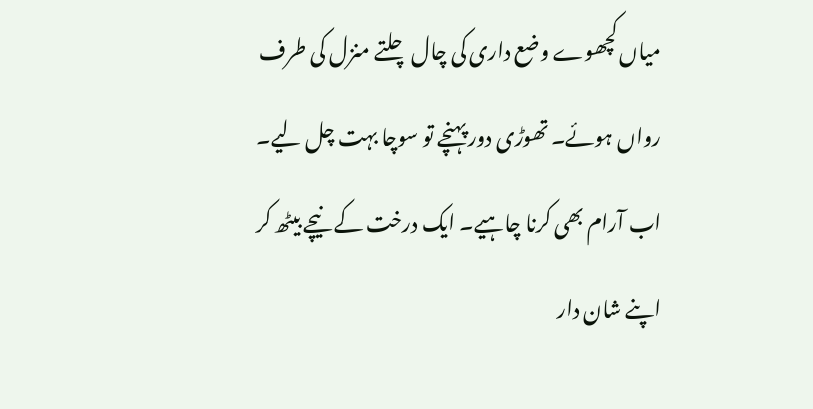میاں کچھوے وضع داری کی چال چلتے منزل کی طرف رواں ہوئے۔ تھوڑی دور پہنچے تو سوچا بہت چل لیے۔ اب آرام بھی کرنا چاہیے۔ ایک درخت کے نیچے بیٹھ کر اپنے شان دار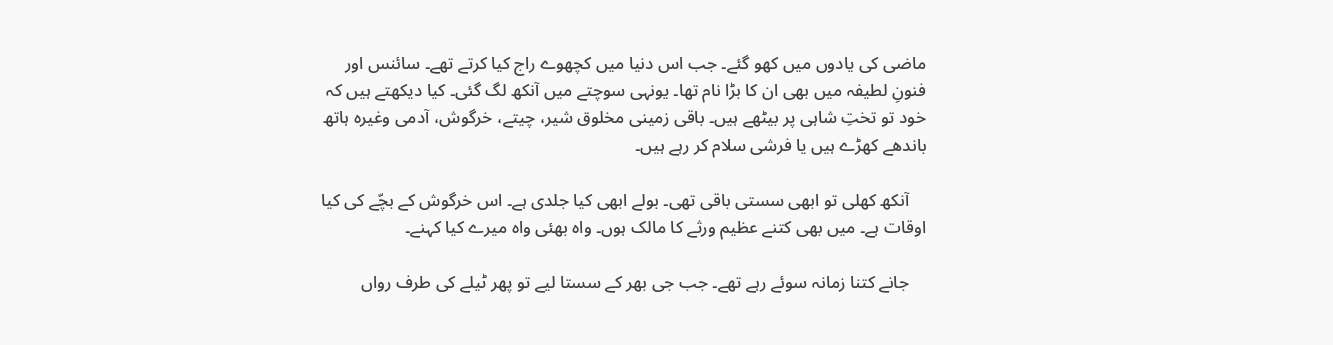ماضی کی یادوں میں کھو گئے۔ جب اس دنیا میں کچھوے راج کیا کرتے تھے۔ سائنس اور فنونِ لطیفہ میں بھی ان کا بڑا نام تھا۔ یونہی سوچتے میں آنکھ لگ گئی۔ کیا دیکھتے ہیں کہ خود تو تختِ شاہی پر بیٹھے ہیں۔ باقی زمینی مخلوق شیر، چیتے، خرگوش، آدمی وغیرہ ہاتھ باندھے کھڑے ہیں یا فرشی سلام کر رہے ہیں۔

    آنکھ کھلی تو ابھی سستی باقی تھی۔ بولے ابھی کیا جلدی ہے۔ اس خرگوش کے بچّے کی کیا اوقات ہے۔ میں بھی کتنے عظیم ورثے کا مالک ہوں۔ واہ بھئی واہ میرے کیا کہنے۔

    جانے کتنا زمانہ سوئے رہے تھے۔ جب جی بھر کے سستا لیے تو پھر ٹیلے کی طرف رواں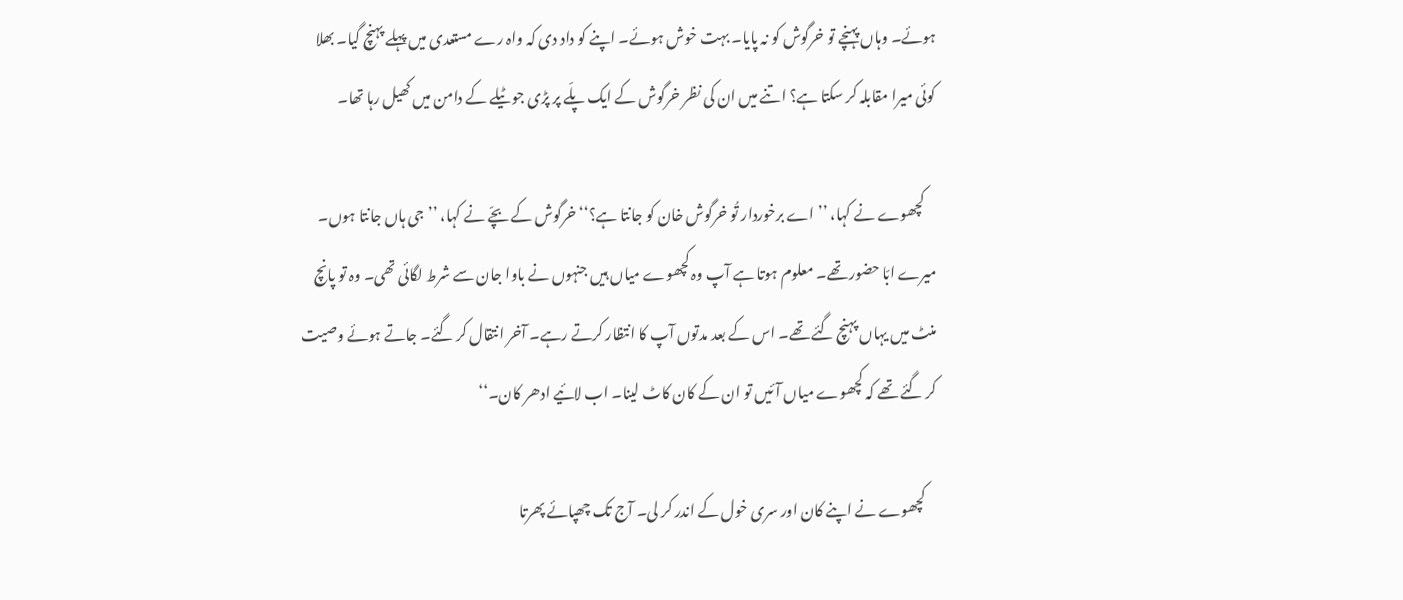ہوئے۔ وہاں پہنچے تو خرگوش کو نہ پایا۔ بہت خوش ہوئے۔ اپنے کو داد دی کہ واہ رے مستعدی میں پہلے پہنچ گیا۔ بھلا کوئی میرا مقابلہ کر سکتا ہے؟ اتنے میں ان کی نظر خرگوش کے ایک پلّے پر پڑی جو ٹیلے کے دامن میں کھیل رہا تھا۔

    کچھوے نے کہا، ’’اے برخوردار تُو خرگوش خان کو جانتا ہے؟‘‘ خرگوش کے بچّے نے کہا، ’’جی ہاں جانتا ہوں۔ میرے ابّا حضور تھے۔ معلوم ہوتا ہے آپ وہ کچھوے میاں ہیں جنہوں نے باوا جان سے شرط لگائی تھی۔ وہ تو پانچ منٹ میں یہاں پہنچ گئے تھے۔ اس کے بعد مدتوں آپ کا انتظار کرتے رہے۔ آخر انتقال کر گئے۔ جاتے ہوئے وصیت کر گئے تھے کہ کچھوے میاں آئیں تو ان کے کان کاٹ لینا۔ اب لائیے ادھر کان۔‘‘

    کچھوے نے اپنے کان اور سری خول کے اندر کر لی۔ آج تک چھپائے پھرتا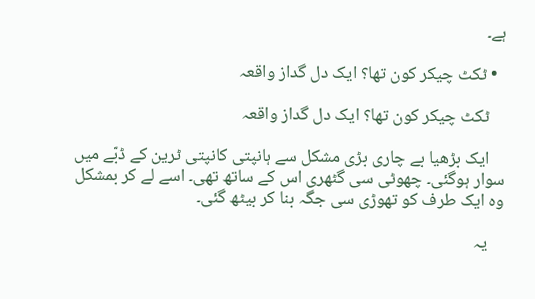ہے۔

  • ٹکٹ چیکر کون تھا؟ ایک دل گداز واقعہ

    ٹکٹ چیکر کون تھا؟ ایک دل گداز واقعہ

    ایک بڑھیا بے چاری بڑی مشکل سے ہانپتی کانپتی ٹرین کے ڈبّے میں سوار ہوگئی۔ چھوٹی سی گٹھری اس کے ساتھ تھی۔ اسے لے کر بمشکل وہ ایک طرف کو تھوڑی سی جگہ بنا کر بیٹھ گئی۔

    یہ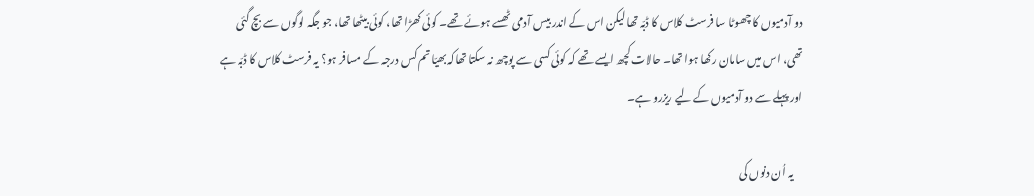دو آدمیوں کا چھوٹا سا فرسٹ کلاس کا ڈبّہ تھا لیکن اس کے اندر بیس آدمی ٹھسے ہوئے تھے۔ کوئی کھڑا تھا، کوئی بیٹھا تھا، جو جگہ لوگوں سے بچ گئی تھی، اس میں سامان رکھا ہوا تھا۔ حالات کچھ ایسے تھے کہ کوئی کسی سے پوچھ نہ سکتا تھاکہ بھیّا تم کس درجہ کے مسافر ہو؟ یہ فرسٹ کلاس کا ڈبّہ ہے اور پہلے سے دو آدمیوں کے لیے ریزرو ہے۔

    یہ اُن دنوں کی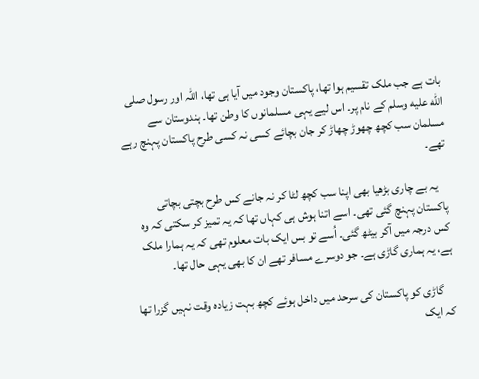بات ہے جب ملک تقسیم ہوا تھا، پاکستان وجود میں آیا ہی تھا، اللہ اور رسول صلى الله عليه وسلم کے نام پر۔ اس لیے یہی مسلمانوں کا وطن تھا۔ ہندوستان سے مسلمان سب کچھ چھوڑ چھاڑ کر جان بچائے کسی نہ کسی طرح پاکستان پہنچ رہے تھے۔

    یہ بے چاری بڑھیا بھی اپنا سب کچھ لٹا کر نہ جانے کس طرح بچتی بچاتی پاکستان پہنچ گئی تھی۔ اسے اتنا ہوش ہی کہاں تھا کہ یہ تمیز کر سکتی کہ وہ کس درجہ میں آکر بیٹھ گئی۔ اُسے تو بس ایک بات معلوم تھی کہ یہ ہمارا ملک ہے، یہ ہماری گاڑی ہے۔ جو دوسرے مسافر تھے ان کا بھی یہی حال تھا۔

    گاڑی کو پاکستان کی سرحد میں داخل ہوئے کچھ بہت زیادہ وقت نہیں گزرا تھا کہ ایک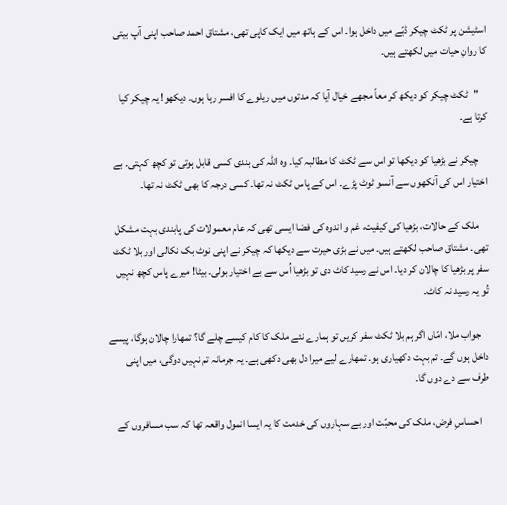اسٹیشن پر ٹکٹ چیکر ڈبّے میں داخل ہوا۔ اس کے ہاتھ میں ایک کاپی تھی، مشتاق احمد صاحب اپنی آپ بیتی کا روانِ حیات میں لکھتے ہیں۔

    "ٹکٹ چیکر کو دیکھ کر معاً مجھے خیال آیا کہ مدتوں میں ریلوے کا افسر رہا ہوں۔ دیکھو! یہ چیکر کیا کرتا ہے۔

    چیکر نے بڑھیا کو دیکھا تو اس سے ٹکٹ کا مطالبہ کیا۔ وہ اللہ کی بندی کسی قابل ہوتی تو کچھ کہتی۔ بے اختیار اس کی آنکھوں سے آنسو ٹوٹ پڑے۔ اس کے پاس ٹکٹ نہ تھا۔ کسی درجہ کا بھی ٹکٹ نہ تھا۔

    ملک کے حالات، بڑھیا کی کیفیت، غم و اندوہ کی فضا ایسی تھی کہ عام معمولات کی پابندی بہت مشکل تھی۔ مشتاق صاحب لکھتے ہیں۔ میں نے بڑی حیرت سے دیکھا کہ چیکر نے اپنی نوٹ بک نکالی اور بلا ٹکٹ سفر پر بڑھیا کا چالان کر دیا۔ اس نے رسید کاٹ دی تو بڑھیا اُس سے بے اختیار بولی۔ بیٹا! میرے پاس کچھ نہیں تُو یہ رسید نہ کاٹ۔

    جواب ملا، امّاں اگر ہم بلا ٹکٹ سفر کریں تو ہمارے نئے ملک کا کام کیسے چلے گا؟ تمھارا چالان ہوگا، پیسے داخل ہوں گے۔ تم بہت دکھیاری ہو۔ تمھارے لیے میرا دل بھی دکھی ہے۔ یہ جرمانہ تم نہیں دوگی، میں اپنی طرف سے دے دوں گا۔

    احساسِ فرض، ملک کی محبّت اور بے سہاروں کی خدمت کا یہ ایسا انمول واقعہ تھا کہ سب مسافروں کے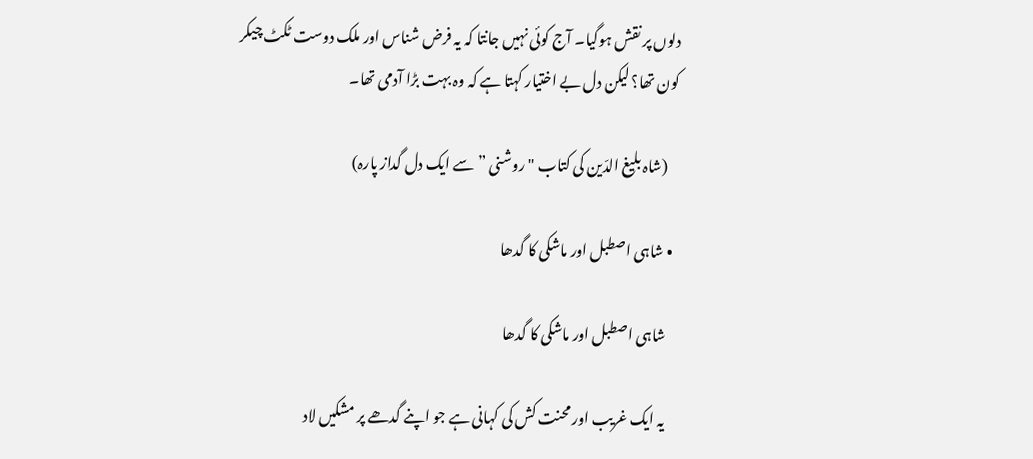دلوں پر نقش ہوگیا۔ آج کوئی نہیں جانتا کہ یہ فرض شناس اور ملک دوست ٹکٹ چیکر کون تھا؟ لیکن دل بے اختیار کہتا ہے کہ وہ بہت بڑا آدمی تھا۔

    (شاہ بلیغ الدّین کی کتاب "روشنی ” سے ایک دل گداز پارہ)

  • شاہی اصطبل اور ماشکی کا گدھا

    شاہی اصطبل اور ماشکی کا گدھا

    یہ ایک غریب اور محنت کش کی کہانی ہے جو اپنے گدھے پر مشکیں لاد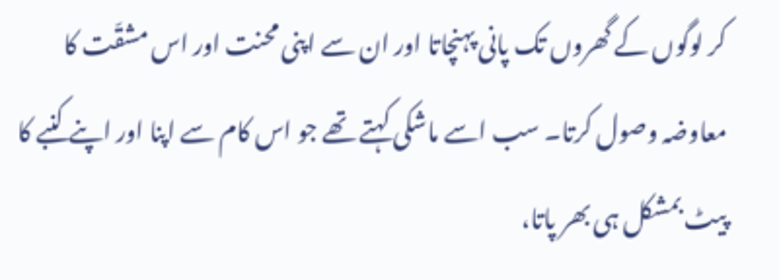کر لوگوں کے گھروں تک پانی پہنچاتا اور ان سے اپنی محنت اور اس مشقّت کا معاوضہ وصول کرتا۔ سب اسے ماشکی کہتے تھے جو اس کام سے اپنا اور اپنے کنبے کا پیٹ بمشکل ہی بھر پاتا،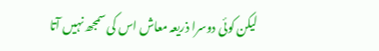لیکن کوئی دوسرا ذریعہ معاش اس کی سمجھ نہیں‌ آتا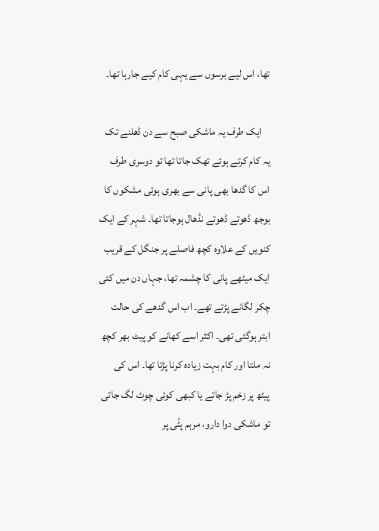تھا، اس لیے برسوں‌ سے یہی کام کیے جارہا تھا۔

    ایک طرف یہ ماشکی صبح سے دن ڈھلنے تک یہ کام کرتے ہوئے تھک جاتا تھا تو دوسری طرف اس کا گدھا بھی پانی سے بھری ہوئی مشکوں‌‌ کا بوجھ ڈھوتے ڈھوتے نڈھال ہوجاتا تھا۔ شہر کے ایک کنویں‌ کے علاوہ کچھ فاصلے پر جنگل کے قریب ایک میٹھے پانی کا چشمہ تھا، جہاں‌ دن میں‌ کئی چکر لگانے پڑتے تھے۔ اب اس گدھے کی حالت ابتر ہوگئی تھی۔ اکثر اسے کھانے کو پیٹ بھر کچھ نہ ملتا اور کام بہت زیادہ کرنا پڑتا تھا۔ اس کی پیٹھ پر زخم پڑ جاتے یا کبھی کوئی چوٹ لگ جاتی تو ماشکی دوا دارو، مرہم پٹّی پر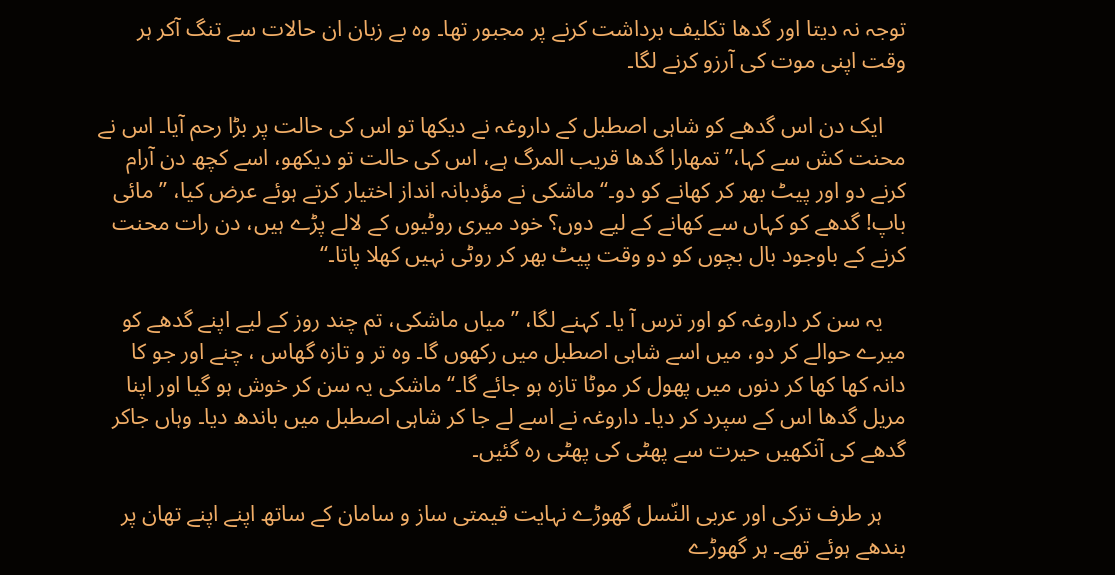توجہ نہ دیتا اور گدھا تکلیف برداشت کرنے پر مجبور تھا۔ وہ بے زبان ان حالات سے تنگ آکر ہر وقت اپنی موت کی آرزو کرنے لگا۔

    ایک دن اس گدھے کو شاہی اصطبل کے داروغہ نے دیکھا تو اس کی حالت پر بڑا رحم آیا۔ اس نے محنت کش سے کہا،’’تمھارا گدھا قریب المرگ ہے، اس کی حالت تو دیکھو، اسے کچھ دن آرام کرنے دو اور پیٹ بھر کر کھانے کو دو۔‘‘ ماشکی نے مؤدبانہ انداز اختیار کرتے ہوئے عرض کیا، ’’مائی باپ! گدھے کو کہاں سے کھانے کے لیے دوں؟ خود میری روٹیوں کے لالے پڑے ہیں، دن رات محنت کرنے کے باوجود بال بچوں کو دو وقت پیٹ بھر کر روٹی نہیں‌ کھلا پاتا۔‘‘

    یہ سن کر داروغہ کو اور ترس آ یا۔ کہنے لگا، ’’میاں ماشکی، تم چند روز کے لیے اپنے گدھے کو میرے حوالے کر دو، میں اسے شاہی اصطبل میں رکھوں گا۔ وہ تر و تازہ گھاس ، چنے اور جو کا دانہ کھا کھا کر دنوں میں پھول کر موٹا تازہ ہو جائے گا۔‘‘ ماشکی یہ سن کر خوش ہو گیا اور اپنا مریل گدھا اس کے سپرد کر دیا۔ داروغہ نے اسے لے جا کر شاہی اصطبل میں باندھ دیا۔ وہاں جاکر گدھے کی آنکھیں حیرت سے پھٹی کی پھٹی رہ گئیں۔

    ہر طرف ترکی اور عربی النّسل گھوڑے نہایت قیمتی ساز و سامان کے ساتھ اپنے اپنے تھان پر بندھے ہوئے تھے۔ ہر گھوڑے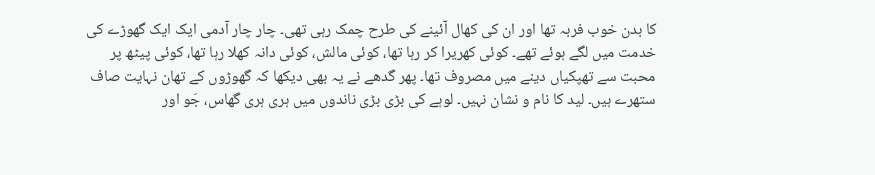کا بدن خوب فربہ تھا اور ان کی کھال آئینے کی طرح چمک رہی تھی۔ چار چار آدمی ایک ایک گھوڑے کی خدمت میں لگے ہوئے تھے۔ کوئی کھریرا کر رہا تھا، کوئی مالش، کوئی دانہ کھلا رہا تھا، کوئی پیٹھ پر محبت سے تھپکیاں دینے میں مصروف تھا۔ پھر گدھے نے یہ بھی دیکھا کہ گھوڑوں کے تھان نہایت صاف ستھرے ہیں۔ لید کا نام و نشان نہیں۔ لوہے کی بڑی بڑی ناندوں میں ہری ہری گھاس، جَو اور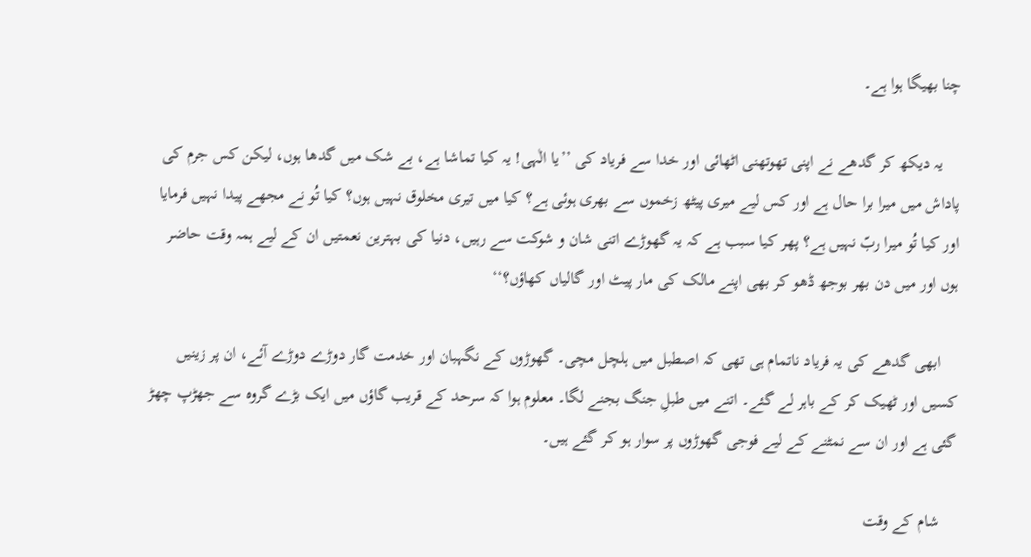چنا بھیگا ہوا ہے۔

    یہ دیکھ کر گدھے نے اپنی تھوتھنی اٹھائی اور خدا سے فریاد کی ’’یا الٰہی! یہ کیا تماشا ہے، بے شک میں گدھا ہوں، لیکن کس جرم کی پاداش میں میرا برا حال ہے اور کس لیے میری پیٹھ زخموں سے بھری ہوئی ہے؟ کیا میں تیری مخلوق نہیں ہوں؟ کیا تُو نے مجھے پیدا نہیں فرمایا اور کیا تُو میرا ربّ نہیں ہے؟ پھر کیا سبب ہے کہ یہ گھوڑے اتنی شان و شوکت سے رہیں، دنیا کی بہترین نعمتیں ان کے لیے ہمہ وقت حاضر ہوں اور میں دن بھر بوجھ ڈھو کر بھی اپنے مالک کی مار پیٹ اور گالیاں کھاؤں؟‘‘

    ابھی گدھے کی یہ فریاد ناتمام ہی تھی کہ اصطبل میں ہلچل مچی۔ گھوڑوں کے نگہبان اور خدمت گار دوڑے دوڑے آئے، ان پر زینیں کسیں اور ٹھیک کر کے باہر لے گئے۔ اتنے میں طبلِ جنگ بجنے لگا۔ معلوم ہوا کہ سرحد کے قریب گاؤں میں ایک بڑے گروہ سے جھڑپ چھڑ گئی ہے اور ان سے نمٹنے کے لیے فوجی گھوڑوں پر سوار ہو کر گئے ہیں۔

    شام کے وقت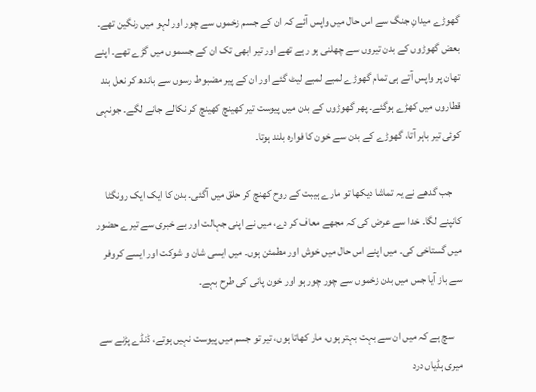گھوڑے میدانِ جنگ سے اس حال میں واپس آئے کہ ان کے جسم زخموں سے چور اور لہو میں رنگین تھے۔ بعض گھوڑوں کے بدن تیروں سے چھلنی ہو رہے تھے اور تیر ابھی تک ان کے جسموں میں گڑے تھے۔ اپنے تھان پر واپس آتے ہی تمام گھوڑے لمبے لمبے لیٹ گئے اور ان کے پیر مضبوط رسوں سے باندھ کر نعل بند قطاروں میں کھڑے ہوگئے۔ پھر گھوڑوں کے بدن میں پیوست تیر کھینچ کھینچ کر نکالے جانے لگے۔ جونہی کوئی تیر باہر آتا، گھوڑے کے بدن سے خون کا فوارہ بلند ہوتا۔

    جب گدھے نے یہ تماشا دیکھا تو مارے ہیبت کے روح کھنچ کر حلق میں آگئی۔ بدن کا ایک ایک رونگٹا کانپنے لگا۔ خدا سے عرض کی کہ مجھے معاف کر دے، میں نے اپنی جہالت اور بے خبری سے تیرے حضور میں گستاخی کی۔ میں اپنے اس حال میں خوش اور مطمئن ہوں۔ میں ایسی شان و شوکت اور ایسے کروفر سے باز آیا جس میں بدن زخموں سے چور چور ہو اور خون پانی کی طرح بہے۔

    سچ ہے کہ میں ان سے بہت بہتر ہوں، مار کھاتا ہوں‌، تیر تو جسم میں‌ پیوست نہیں ہوتے، ڈنڈے پڑنے سے میری ہڈیاں‌ درد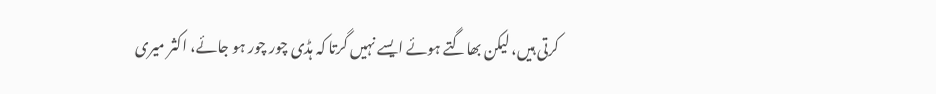کرتی ہیں، لیکن بھاگتے ہوئے ایسے نہیں‌ گرتا کہ ہڈی چور چور ہو جائے، اکثر میری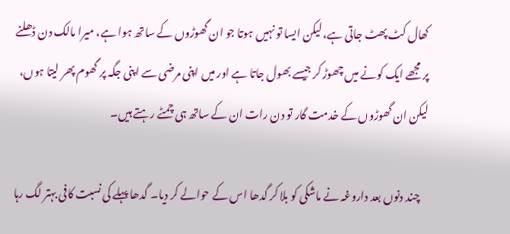کھال کٹ پھٹ جاتی ہے، لیکن ایسا تو نہیں‌ ہوتا جو ان گھوڑوں کے ساتھ ہوا ہے، میرا مالک دن ڈھلنے پر مجھے ایک کونے میں‌ چھوڑ کر جیسے بھول جاتا ہے اور میں اپنی مرضی سے اپنی جگہ پر گھوم پھر لیتا ہوں، لیکن ان گھوڑوں کے خدمت گار تو دن رات ان کے ساتھ ہی چمٹے رہتے ہیں۔

    چند دنوں بعد داروغہ نے ماشکی کو بلا کر گدھا اس کے حوالے کر دیا۔ گدھا پہلے کی نسبت کافی بہتر لگ رہا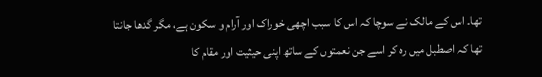تھا۔ اس کے مالک نے سوچا کہ اس کا سبب اچھی خوراک اور آرام و سکون ہے، مگر گدھا جانتا تھا کہ اصطبل میں‌ رہ کر‌ اسے جن نعمتوں کے ساتھ اپنی حیثیت اور مقام کا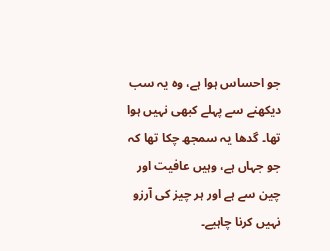جو احساس ہوا ہے، وہ یہ سب دیکھنے سے پہلے کبھی نہیں‌ ہوا تھا۔ گدھا یہ سمجھ چکا تھا کہ جو جہاں‌ ہے، وہیں‌ عافیت اور چین سے ہے اور ہر چیز کی آرزو نہیں‌ کرنا چاہیے۔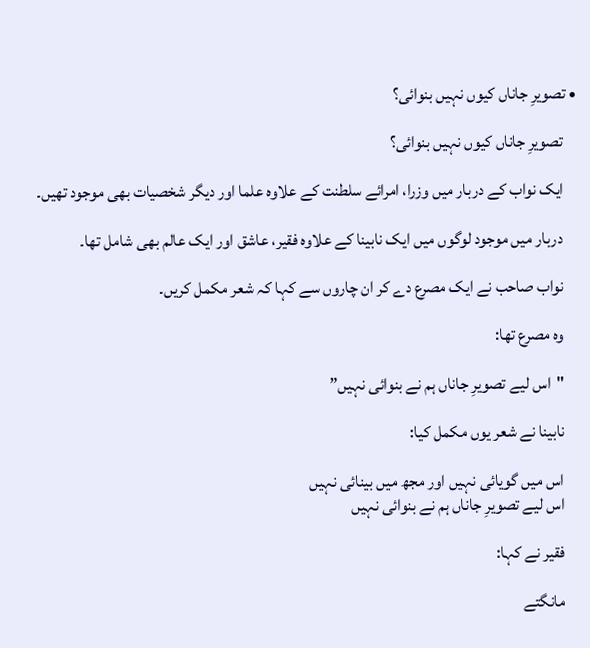• تصویرِ جاناں کیوں‌ نہیں‌ بنوائی؟

    تصویرِ جاناں کیوں‌ نہیں‌ بنوائی؟

    ایک نواب کے دربار میں وزرا، امرائے سلطنت کے علاوہ علما اور دیگر شخصیات بھی موجود تھیں۔

    دربار میں‌ موجود لوگوں میں ایک نابینا کے علاوہ فقیر، عاشق اور ایک عالم بھی شامل تھا۔

    نواب صاحب نے ایک مصرع دے کر ان چاروں سے کہا کہ شعر مکمل کریں۔

    وہ مصرع تھا:

    "اس لیے تصویرِ جاناں ہم نے بنوائی نہیں”

    نابینا نے شعر یوں مکمل کیا:

    اس میں گویائی نہیں اور مجھ میں بینائی نہیں
    اس لیے تصویرِ جاناں ہم نے بنوائی نہیں

    فقیر نے کہا:

    مانگتے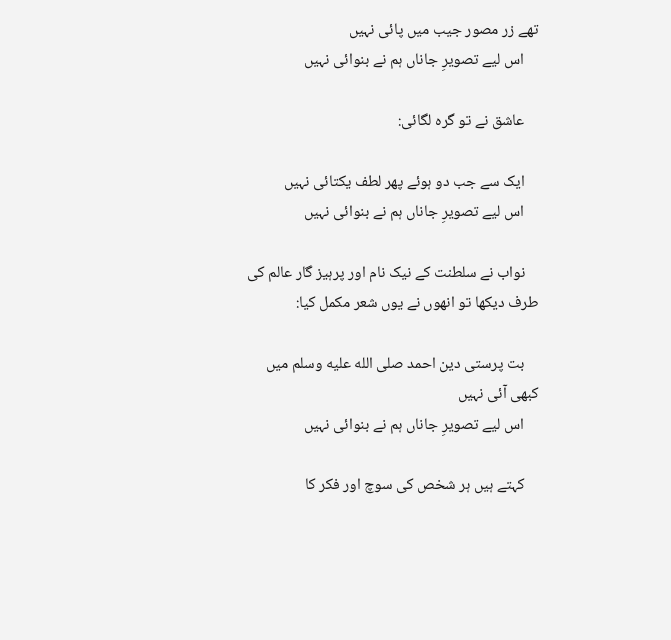تھے زر مصور جیب میں پائی نہیں
    اس لیے تصویرِ جاناں ہم نے بنوائی نہیں

    عاشق نے تو گرہ لگائی:

    ایک سے جب دو ہوئے پھر لطف یکتائی نہیں
    اس لیے تصویرِ جاناں ہم نے بنوائی نہیں

    نواب نے سلطنت کے نیک نام اور پرہیز گار عالم کی طرف دیکھا تو انھوں‌ نے یوں شعر مکمل کیا:

    بت پرستی دین احمد صلى الله عليه وسلم میں کبھی آئی نہیں
    اس لیے تصویرِ جاناں ہم نے بنوائی نہیں

    کہتے ہیں ہر شخص کی سوچ اور فکر کا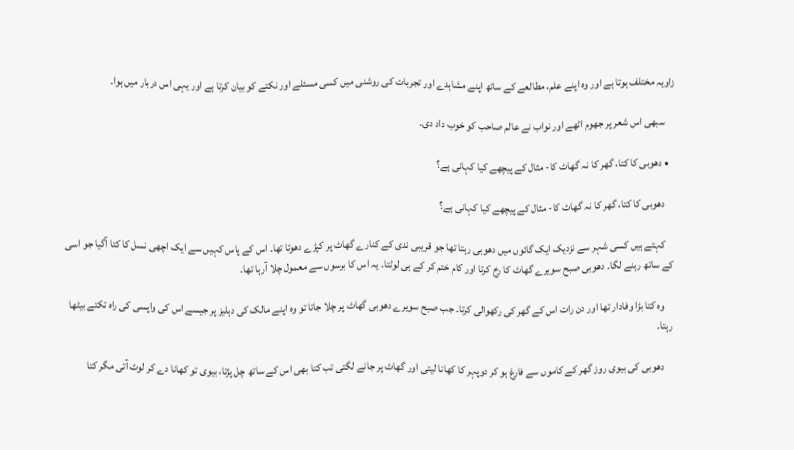زاویہ مختلف ہوتا ہے اور وہ اپنے علم، مطالعے کے ساتھ اپنے مشاہدے اور تجربات کی روشنی میں‌ کسی مسئلے اور نکتے کو بیان کرتا ہے اور یہی اس دربار میں ہوا۔

    سبھی اس شعر پر جھوم اٹھے اور نواب نے عالم صاحب کو خوب داد دی۔

  • دھوبی کا کتا، گھر کا نہ گھاٹ کا- مثال کے پیچھے کیا کہانی ہے؟

    دھوبی کا کتا، گھر کا نہ گھاٹ کا- مثال کے پیچھے کیا کہانی ہے؟

    کہتے ہیں کسی شہر سے نزدیک ایک گائوں میں دھوبی رہتا تھا جو قریبی ندی کے کنارے گھاٹ پر کپڑے دھوتا تھا۔ اس کے پاس کہیں سے ایک اچھی نسل کا کتا آگیا جو اسی کے ساتھ رہنے لگا۔ دھوبی صبح سویرے گھاٹ کا رخ کرتا اور کام ختم کر کے ہی لوٹتا۔ یہ اس کا برسوں سے معمول چلا آرہا تھا۔

    وہ کتا بڑا وفادار تھا اور دن رات اس کے گھر کی رکھوالی کرتا۔ جب صبح سویرے دھوبی گھاٹ پر چلا جاتا تو وہ اپنے مالک کی دہلیز پر جیسے اس کی واپسی کی راہ تکتے بیٹھا رہتا۔

    دھوبی کی بیوی روز گھر کے کاموں سے فارغ ہو کر دوپہر کا کھانا لیتی اور گھاٹ پر جانے لگتی تب کتا بھی اس کے ساتھ چل پڑتا، بیوی تو کھانا دے کر لوٹ آتی مگر کتا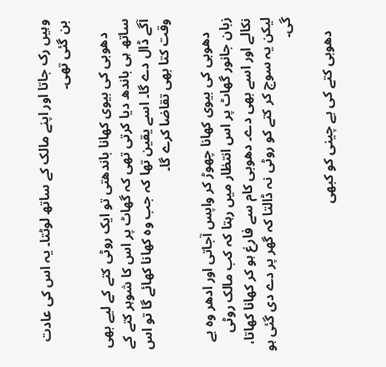وہیں رک جاتا اور اپنے مالک کے ساتھ لوٹتا۔ یہ اس کی عادت بن گئی تھی۔

    دھوبی کی بیوی کھانا باندھتی تو ایک روٹی کتے کے لیے بھی ساتھ ہی باندھ دیا کرتی تھی کہ گھاٹ پر اس کا شوہر کتے کے آگے ڈال دے گا۔ اسے یقین تھا کہ جب وہ کھانا کھائے گا تو اس وقت کتا بھی تقاضا کرے گا۔

    دھوبی کی بیوی کھانا چھوڑ کر واپس آجاتی اور ادھر وہ بے زبان جانور گھاٹ پر اس انتظار میں رہتا کہ کب مالک روٹی نکالے اور اسے بھی دے۔ دھوبی کام سے فارغ ہو کر کھانا کھاتا، لیکن یہ سوچ کر کتے کو روٹی نہ ڈالتا کہ گھر پر دے دی گئی ہو گی۔

    دھوبی کتے کی بے چینی کو کبھی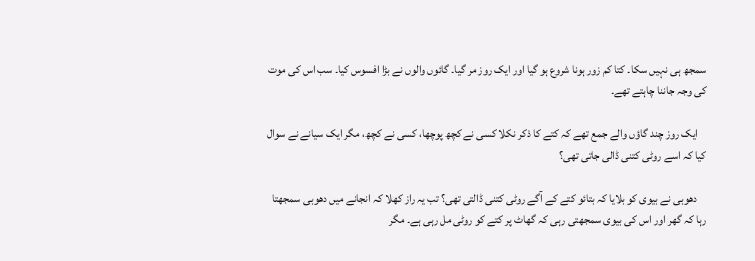سمجھ ہی نہیں سکا۔ کتا کم زور ہونا شروع ہو گیا اور ایک روز مر گیا۔ گائوں والوں نے بڑا افسوس کیا۔ سب اس کی موت کی وجہ جاننا چاہتے تھے۔

    ایک روز چند گاؤں والے جمع تھے کہ کتے کا ذکر نکلا کسی نے کچھ پوچھا، کسی نے کچھ، مگر ایک سیانے نے سوال کیا کہ اسے روٹی کتنی ڈالی جاتی تھی؟

    دھوبی نے بیوی کو بلایا کہ بتائو کتے کے آگے روٹی کتنی ڈالتی تھی؟ تب یہ راز کھلا کہ انجانے میں دھوبی سمجھتا رہا کہ گھر اور اس کی بیوی سمجھتی رہی کہ گھاٹ پر کتے کو روٹی مل رہی ہے۔ مگر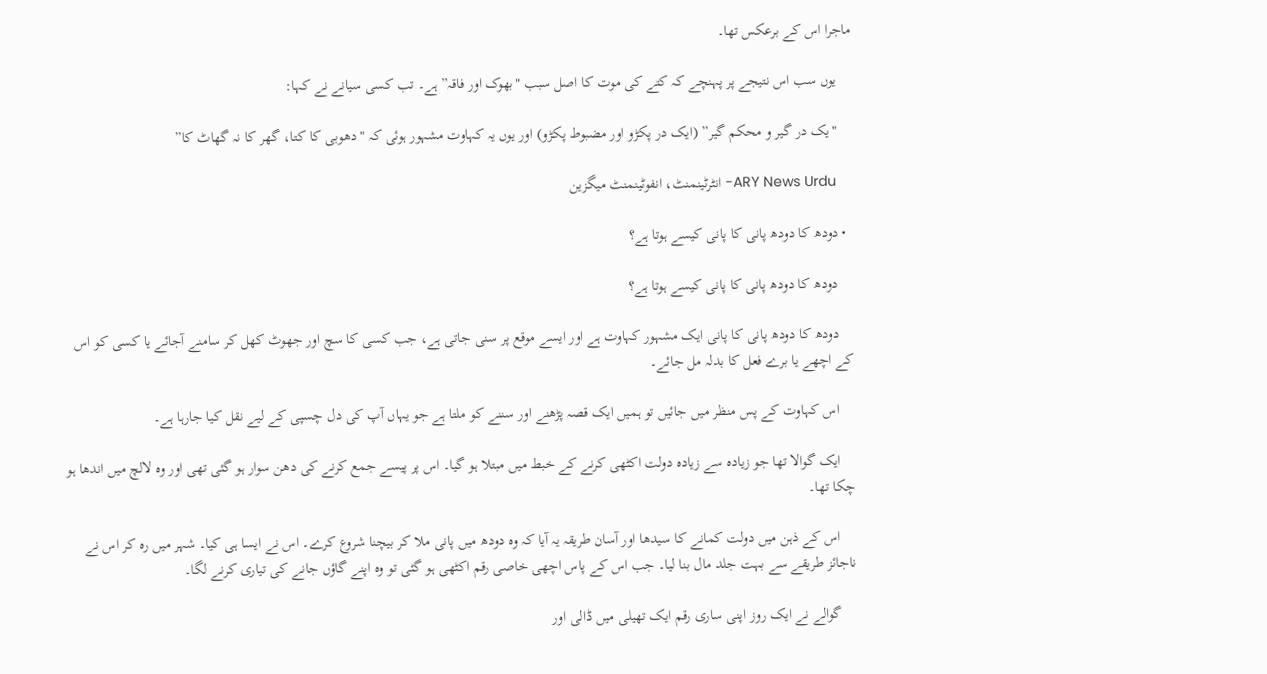ماجرا اس کے برعکس تھا۔

    یوں سب اس نتیجے پر پہنچے کہ کتے کی موت کا اصل سبب "بھوک اور فاقہ” ہے۔ تب کسی سیانے نے کہا:

    "یک در گیر و محکم گیر” (ایک در پکڑو اور مضبوط پکڑو) اور یوں یہ کہاوت مشہور ہوئی کہ "دھوبی کا کتا، گھر کا نہ گھاٹ کا”

    ARY News Urdu- انٹرٹینمنٹ، انفوٹینمنٹ میگزین

  • دودھ کا دودھ پانی کا پانی کیسے ہوتا ہے؟

    دودھ کا دودھ پانی کا پانی کیسے ہوتا ہے؟

    دودھ کا دودھ پانی کا پانی ایک مشہور کہاوت ہے اور ایسے موقع پر سنی جاتی ہے، جب کسی کا سچ اور جھوٹ کھل کر سامنے آجائے یا کسی کو اس کے اچھے یا برے فعل کا بدلہ مل جائے۔

    اس کہاوت کے پس منظر میں جائیں تو ہمیں ایک قصہ پڑھنے اور سننے کو ملتا ہے جو یہاں‌ آپ کی دل چسپی کے لیے نقل کیا جارہا ہے۔

    ایک گوالا تھا جو زیادہ سے زیادہ دولت اکٹھی کرنے کے خبط میں مبتلا ہو گیا۔ اس پر پیسے جمع کرنے کی دھن سوار ہو گئی تھی اور وہ لالچ میں اندھا ہو چکا تھا۔

    اس کے ذہن میں دولت کمانے کا سیدھا اور آسان طریقہ یہ آیا کہ وہ دودھ میں پانی ملا کر بیچنا شروع کرے۔ اس نے ایسا ہی کیا۔ شہر میں رہ کر اس نے ناجائز طریقے سے بہت جلد مال بنا لیا۔ جب اس کے پاس اچھی خاصی رقم اکٹھی ہو گئی تو وہ اپنے گاؤں جانے کی تیاری کرنے لگا۔

    گوالے نے ایک روز اپنی ساری رقم ایک تھیلی میں ڈالی اور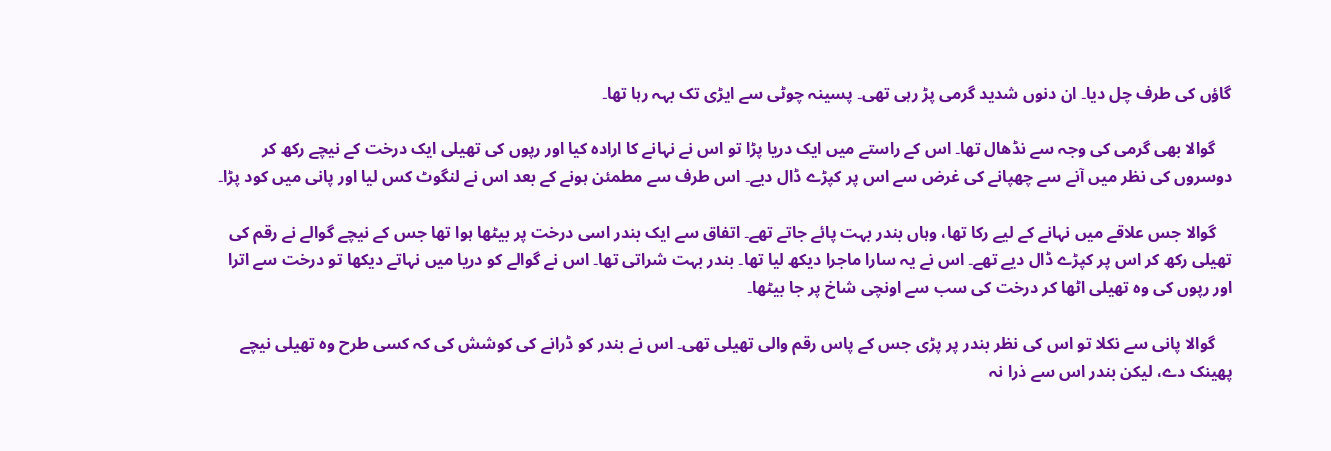گاؤں کی طرف چل دیا۔ ان دنوں شدید گرمی پڑ رہی تھی۔ پسینہ چوٹی سے ایڑی تک بہہ رہا تھا۔

    گوالا بھی گرمی کی وجہ سے نڈھال تھا۔ اس کے راستے میں ایک دریا پڑا تو اس نے نہانے کا ارادہ کیا اور رپوں کی تھیلی ایک درخت کے نیچے رکھ کر دوسروں کی نظر میں آنے سے چھپانے کی غرض سے اس پر کپڑے ڈال دیے۔ اس طرف سے مطمئن ہونے کے بعد اس نے لنگوٹ کس لیا اور پانی میں کود پڑا۔

    گوالا جس علاقے میں نہانے کے لیے رکا تھا، وہاں بندر بہت پائے جاتے تھے۔ اتفاق سے ایک بندر اسی درخت پر بیٹھا ہوا تھا جس کے نیچے گوالے نے رقم کی تھیلی رکھ کر اس پر کپڑے ڈال دیے تھے۔ اس نے یہ سارا ماجرا دیکھ لیا تھا۔ بندر بہت شراتی تھا۔ اس نے گوالے کو دریا میں نہاتے دیکھا تو درخت سے اترا اور رپوں کی وہ تھیلی اٹھا کر درخت کی سب سے اونچی شاخ پر جا بیٹھا۔

    گوالا پانی سے نکلا تو اس کی نظر بندر پر پڑی جس کے پاس رقم والی تھیلی تھی۔ اس نے بندر کو ڈرانے کی کوشش کی کہ کسی طرح وہ تھیلی نیچے پھینک دے، لیکن بندر اس سے ذرا نہ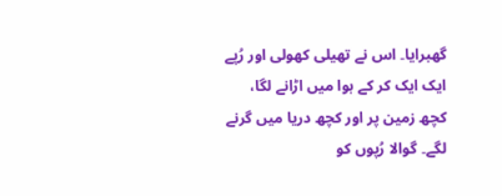گھبرایا۔ اس نے تھیلی کھولی اور رُپے ایک ایک کر کے ہوا میں اڑانے لگا، کچھ زمین پر اور کچھ دریا میں گرنے لگے۔ گوالا رُپوں کو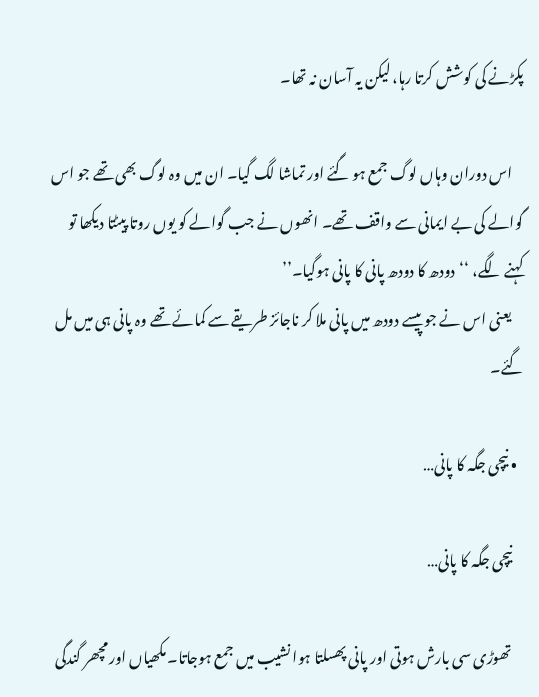پکڑنے کی کوشش کرتا رہا، لیکن یہ آسان نہ تھا۔

    اس دوران وہاں لوگ جمع ہو گئے اور تماشا لگ گیا۔ ان میں وہ لوگ بھی تھے جو اس گوالے کی بے ایمانی سے واقف تھے۔ انھوں نے جب گوالے کو یوں روتا پیٹتا دیکھا تو کہنے لگے، ‘‘دودھ کا دودھ پانی کا پانی ہوگیا۔’’
    یعنی اس نے جو پیسے دودھ میں پانی ملا کر ناجائز طریقے سے کمائے تھے وہ پانی ہی میں مل گئے۔

  • نیچی جگہ کا پانی…

    نیچی جگہ کا پانی…

    تھوڑی سی بارش ہوتی اور پانی پھسلتا ہوا نشیب میں جمع ہوجاتا۔ مکھیاں اور مچھر گندگی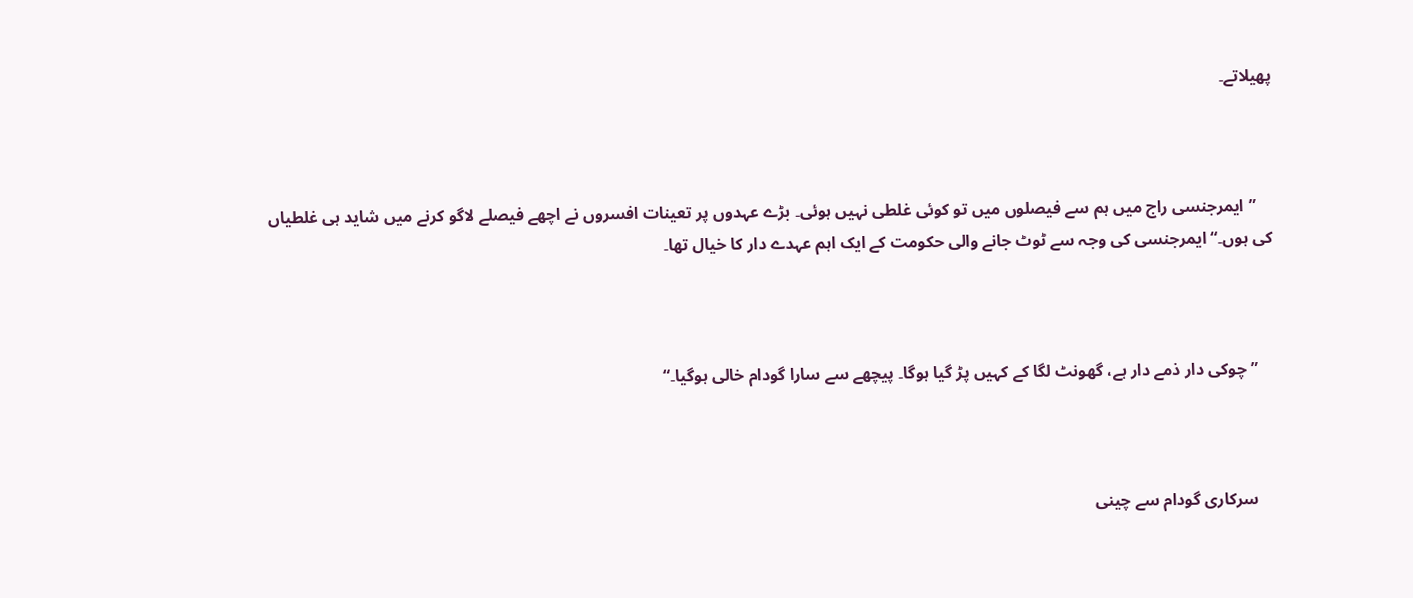پھیلاتے۔



    ”ایمرجنسی راج میں ہم سے فیصلوں میں تو کوئی غلطی نہیں ہوئی۔ بڑے عہدوں پر تعینات افسروں نے اچھے فیصلے لاگو کرنے میں شاید ہی غلطیاں کی ہوں۔“ ایمرجنسی کی وجہ سے ٹوٹ جانے والی حکومت کے ایک اہم عہدے دار کا خیال تھا۔



    ”چوکی دار ذمے دار ہے، گھونٹ لگا کے کہیں پڑ گیا ہوگا۔ پیچھے سے سارا گودام خالی ہوگیا۔“



    سرکاری گودام سے چینی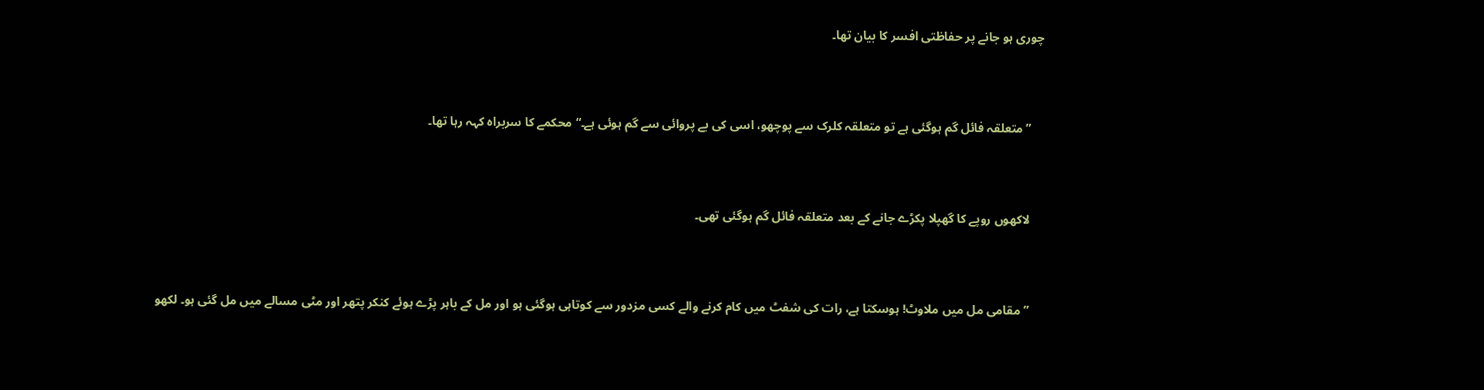چوری ہو جانے پر حفاظتی افسر کا بیان تھا۔



    ”متعلقہ فائل گم ہوگئی ہے تو متعلقہ کلرک سے پوچھو، اسی کی بے پروائی سے گم ہوئی ہے۔“ محکمے کا سربراہ کہہ رہا تھا۔



    لاکھوں روپے کا گھپلا پکڑے جانے کے بعد متعلقہ فائل گم ہوگئی تھی۔



    ”مقامی مل میں ملاوٹ! ہوسکتا ہے، رات کی شفٹ میں کام کرنے والے کسی مزدور سے کوتاہی ہوگئی ہو اور مل کے باہر پڑے ہوئے کنکر پتھر اور مٹی مسالے میں مل گئی ہو۔ لکھو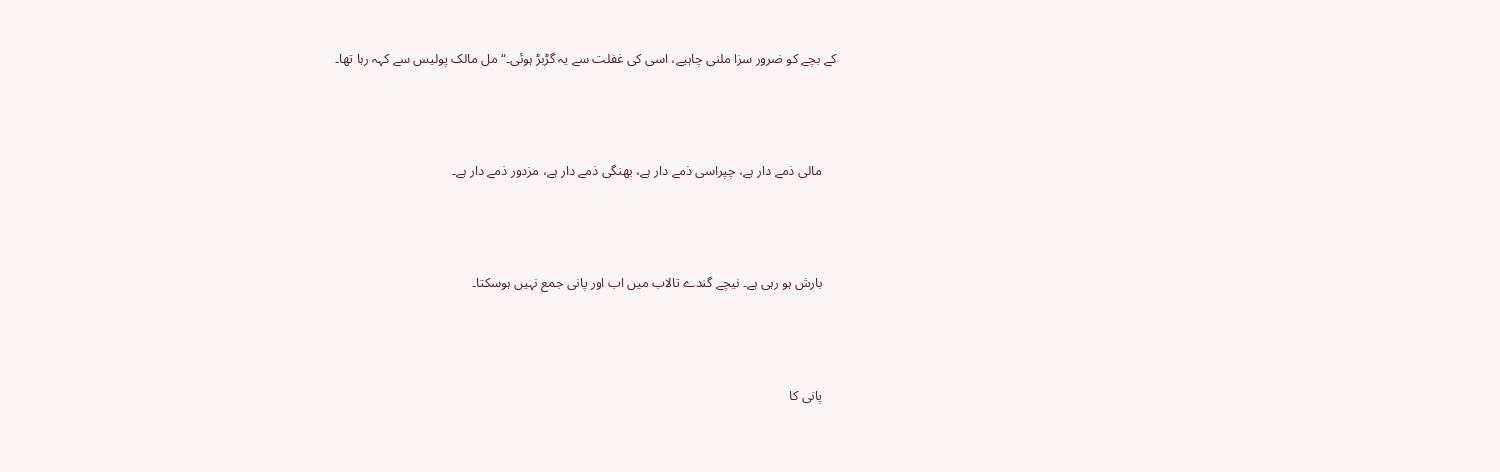کے بچے کو ضرور سزا ملنی چاہیے، اسی کی غفلت سے یہ گڑبڑ ہوئی۔“ مل مالک پولیس سے کہہ رہا تھا۔



    مالی ذمے دار ہے، چپراسی ذمے دار ہے، بھنگی ذمے دار ہے، مزدور ذمے دار ہے۔



    بارش ہو رہی ہے۔ نیچے گندے تالاب میں اب اور پانی جمع نہیں ہوسکتا۔



    پانی کا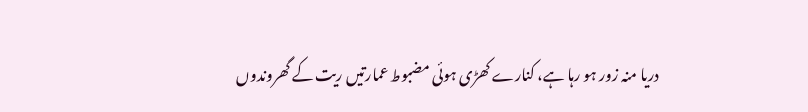دریا منہ زور ہو رہا ہے، کنارے کھڑی ہوئی مضبوط عمارتیں ریت کے گھروندوں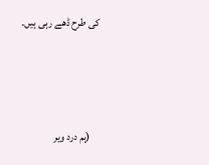کی طرح ڈھے رہی ہیں۔



    (ہم درد ویر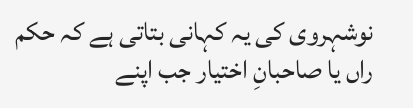نوشہروی کی یہ کہانی بتاتی ہے کہ حکم راں یا صاحبانِ اختیار جب اپنے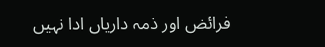فرائض‌ اور ذمہ داریاں‌ ادا نہیں‌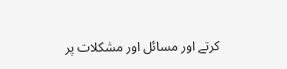کرتے اور مسائل اور مشکلات پر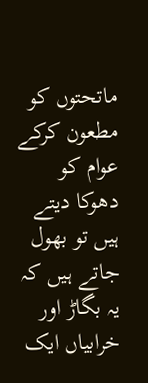ماتحتوں‌ کو مطعون کرکے عوام کو دھوکا دیتے ہیں‌ تو بھول جاتے ہیں‌ کہ یہ بگاڑ‌ اور خرابیاں‌ ایک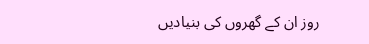روز ان کے گھروں‌ کی بنیادیں‌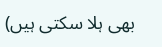بھی ہلا سکتی ہیں)